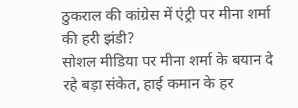ठुकराल की कांग्रेस में एंट्री पर मीना शर्मा की हरी झंडी?
सोशल मीडिया पर मीना शर्मा के बयान दे रहे बड़ा संकेत, हाई कमान के हर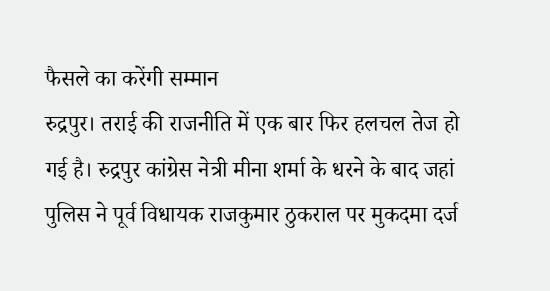फैसले का करेंगी सम्मान
रुद्रपुर। तराई की राजनीति में एक बार फिर हलचल तेज हो गई है। रुद्रपुर कांग्रेस नेत्री मीना शर्मा के धरने के बाद जहां पुलिस ने पूर्व विधायक राजकुमार ठुकराल पर मुकदमा दर्ज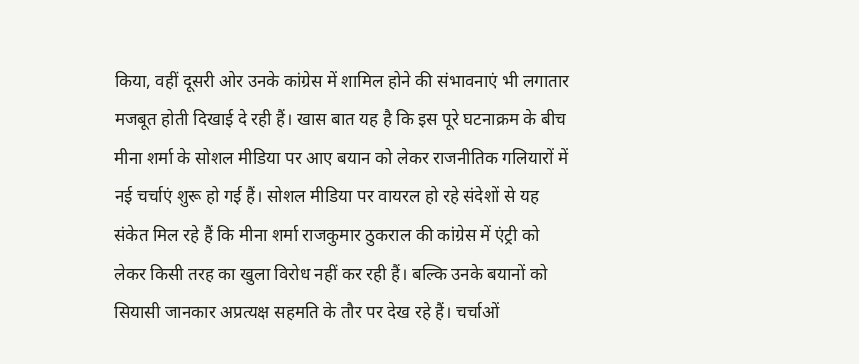किया, वहीं दूसरी ओर उनके कांग्रेस में शामिल होने की संभावनाएं भी लगातार मजबूत होती दिखाई दे रही हैं। खास बात यह है कि इस पूरे घटनाक्रम के बीच मीना शर्मा के सोशल मीडिया पर आए बयान को लेकर राजनीतिक गलियारों में नई चर्चाएं शुरू हो गई हैं। सोशल मीडिया पर वायरल हो रहे संदेशों से यह संकेत मिल रहे हैं कि मीना शर्मा राजकुमार ठुकराल की कांग्रेस में एंट्री को लेकर किसी तरह का खुला विरोध नहीं कर रही हैं। बल्कि उनके बयानों को सियासी जानकार अप्रत्यक्ष सहमति के तौर पर देख रहे हैं। चर्चाओं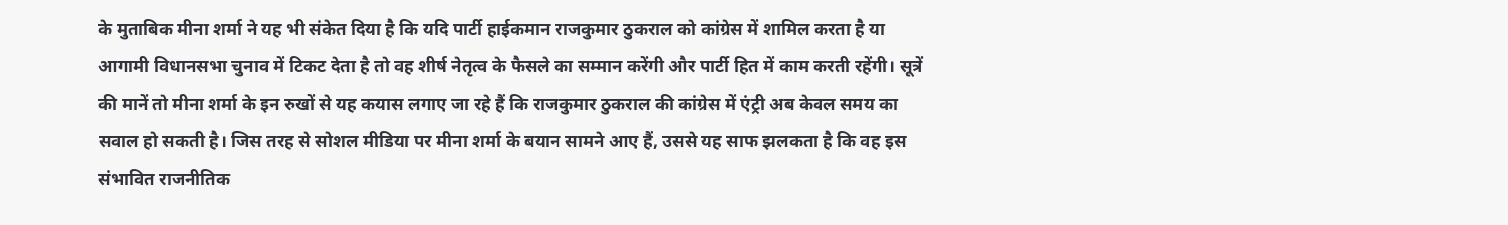के मुताबिक मीना शर्मा ने यह भी संकेत दिया है कि यदि पार्टी हाईकमान राजकुमार ठुकराल को कांग्रेस में शामिल करता है या आगामी विधानसभा चुनाव में टिकट देता है तो वह शीर्ष नेतृत्व के फैसले का सम्मान करेंगी और पार्टी हित में काम करती रहेंगी। सूत्रें की मानें तो मीना शर्मा के इन रुखों से यह कयास लगाए जा रहे हैं कि राजकुमार ठुकराल की कांग्रेस में एंट्री अब केवल समय का सवाल हो सकती है। जिस तरह से सोशल मीडिया पर मीना शर्मा के बयान सामने आए हैं, उससे यह साफ झलकता है कि वह इस संभावित राजनीतिक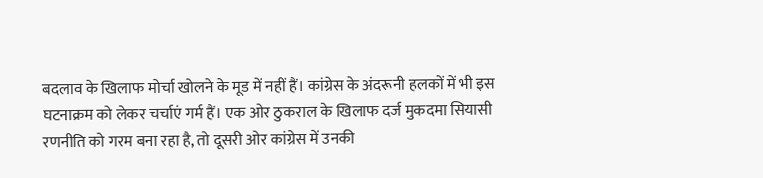बदलाव के खिलाफ मोर्चा खोलने के मूड में नहीं हैं। कांग्रेस के अंदरूनी हलकों में भी इस घटनाक्रम को लेकर चर्चाएं गर्म हैं। एक ओर ठुकराल के खिलाफ दर्ज मुकदमा सियासी रणनीति को गरम बना रहा है, तो दूसरी ओर कांग्रेस में उनकी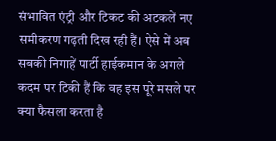संभावित एंट्री और टिकट की अटकलें नए समीकरण गढ़ती दिख रही हैं। ऐसे में अब सबकी निगाहें पार्टी हाईकमान के अगले कदम पर टिकी हैं कि वह इस पूरे मसले पर क्या फैसला करता है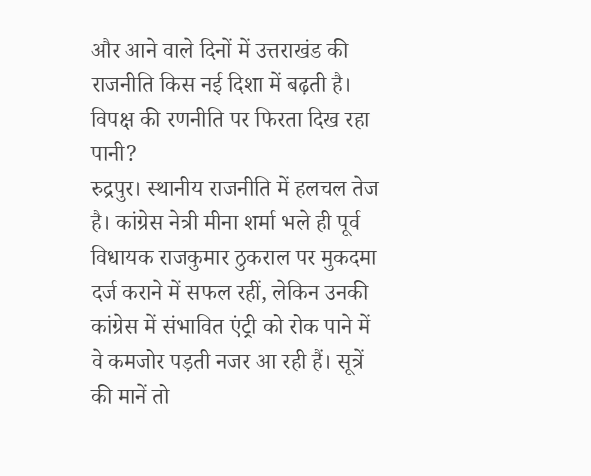और आने वाले दिनों में उत्तराखंड की राजनीति किस नई दिशा में बढ़ती है।
विपक्ष की रणनीति पर फिरता दिख रहा पानी?
रुद्रपुर। स्थानीय राजनीति में हलचल तेज है। कांग्रेस नेत्री मीना शर्मा भले ही पूर्व विधायक राजकुमार ठुकराल पर मुकदमा दर्ज कराने में सफल रहीं, लेकिन उनकी कांग्रेस में संभावित एंट्री को रोक पाने में वे कमजोर पड़ती नजर आ रही हैं। सूत्रें की मानें तो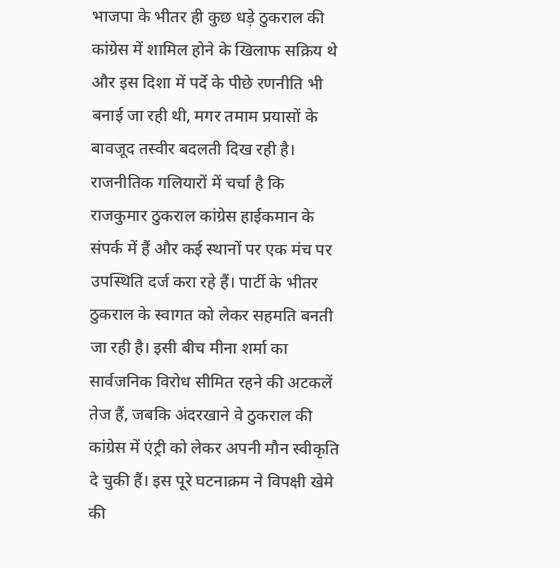भाजपा के भीतर ही कुछ धड़े ठुकराल की कांग्रेस में शामिल होने के खिलाफ सक्रिय थे और इस दिशा में पर्दे के पीछे रणनीति भी बनाई जा रही थी, मगर तमाम प्रयासों के बावजूद तस्वीर बदलती दिख रही है। राजनीतिक गलियारों में चर्चा है कि राजकुमार ठुकराल कांग्रेस हाईकमान के संपर्क में हैं और कई स्थानों पर एक मंच पर उपस्थिति दर्ज करा रहे हैं। पार्टी के भीतर ठुकराल के स्वागत को लेकर सहमति बनती जा रही है। इसी बीच मीना शर्मा का सार्वजनिक विरोध सीमित रहने की अटकलें तेज हैं, जबकि अंदरखाने वे ठुकराल की कांग्रेस में एंट्री को लेकर अपनी मौन स्वीकृति दे चुकी हैं। इस पूरे घटनाक्रम ने विपक्षी खेमे की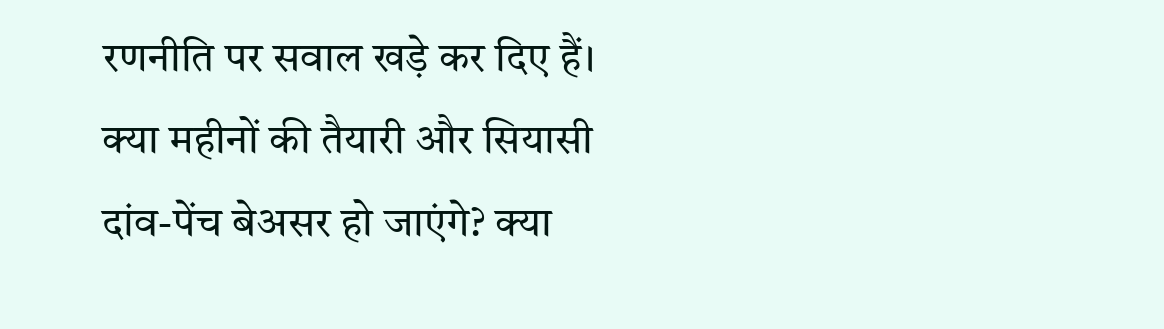रणनीति पर सवाल खड़े कर दिए हैं। क्या महीनों की तैयारी और सियासी दांव-पेंच बेअसर हो जाएंगे? क्या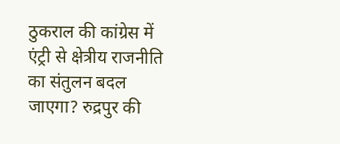ठुकराल की कांग्रेस में एंट्री से क्षेत्रीय राजनीति का संतुलन बदल जाएगा? रुद्रपुर की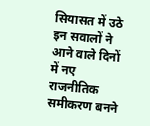सियासत में उठे इन सवालों ने आने वाले दिनों में नए राजनीतिक समीकरण बनने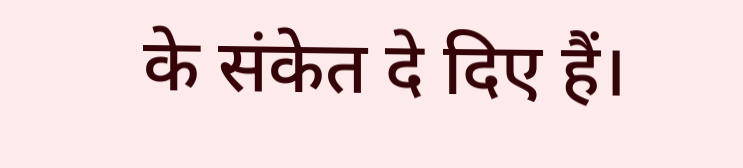के संकेत दे दिए हैं।